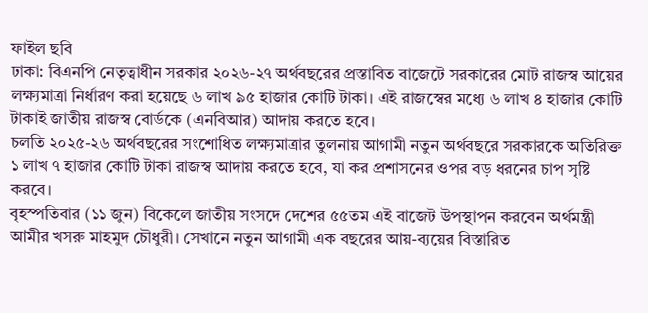ফাইল ছবি
ঢাকা: বিএনপি নেতৃত্বাধীন সরকার ২০২৬-২৭ অর্থবছরের প্রস্তাবিত বাজেটে সরকারের মোট রাজস্ব আয়ের লক্ষ্যমাত্রা নির্ধারণ করা হয়েছে ৬ লাখ ৯৫ হাজার কোটি টাকা। এই রাজস্বের মধ্যে ৬ লাখ ৪ হাজার কোটি টাকাই জাতীয় রাজস্ব বোর্ডকে (এনবিআর) আদায় করতে হবে।
চলতি ২০২৫-২৬ অর্থবছরের সংশোধিত লক্ষ্যমাত্রার তুলনায় আগামী নতুন অর্থবছরে সরকারকে অতিরিক্ত ১ লাখ ৭ হাজার কোটি টাকা রাজস্ব আদায় করতে হবে, যা কর প্রশাসনের ওপর বড় ধরনের চাপ সৃষ্টি করবে।
বৃহস্পতিবার (১১ জুন) বিকেলে জাতীয় সংসদে দেশের ৫৫তম এই বাজেট উপস্থাপন করবেন অর্থমন্ত্রী আমীর খসরু মাহমুদ চৌধুরী। সেখানে নতুন আগামী এক বছরের আয়-ব্যয়ের বিস্তারিত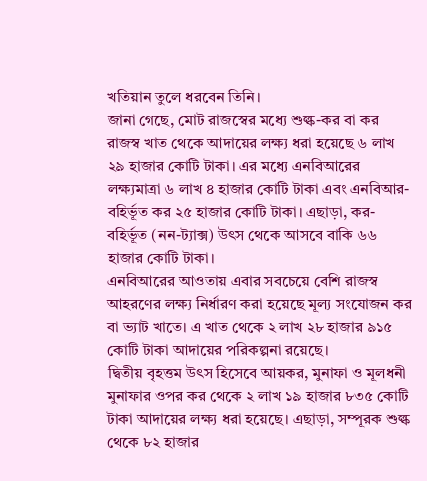খতিয়ান তুলে ধরবেন তিনি।
জানা গেছে, মোট রাজস্বের মধ্যে শুল্ক-কর বা কর রাজস্ব খাত থেকে আদায়ের লক্ষ্য ধরা হয়েছে ৬ লাখ ২৯ হাজার কোটি টাকা। এর মধ্যে এনবিআরের লক্ষ্যমাত্রা ৬ লাখ ৪ হাজার কোটি টাকা এবং এনবিআর-বহির্ভূত কর ২৫ হাজার কোটি টাকা। এছাড়া, কর-বহির্ভূত (নন-ট্যাক্স) উৎস থেকে আসবে বাকি ৬৬ হাজার কোটি টাকা।
এনবিআরের আওতায় এবার সবচেয়ে বেশি রাজস্ব আহরণের লক্ষ্য নির্ধারণ করা হয়েছে মূল্য সংযোজন কর বা ভ্যাট খাতে। এ খাত থেকে ২ লাখ ২৮ হাজার ৯১৫ কোটি টাকা আদায়ের পরিকল্পনা রয়েছে।
দ্বিতীয় বৃহত্তম উৎস হিসেবে আয়কর, মুনাফা ও মূলধনী মুনাফার ওপর কর থেকে ২ লাখ ১৯ হাজার ৮৩৫ কোটি টাকা আদায়ের লক্ষ্য ধরা হয়েছে। এছাড়া, সম্পূরক শুল্ক থেকে ৮২ হাজার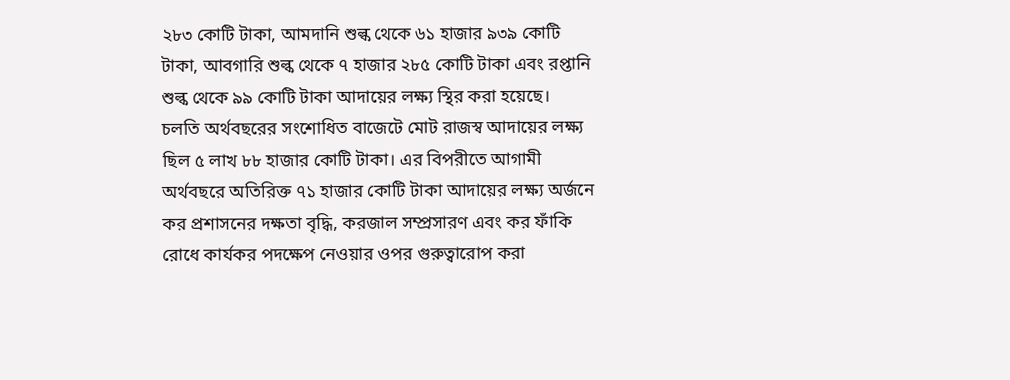২৮৩ কোটি টাকা, আমদানি শুল্ক থেকে ৬১ হাজার ৯৩৯ কোটি টাকা, আবগারি শুল্ক থেকে ৭ হাজার ২৮৫ কোটি টাকা এবং রপ্তানি শুল্ক থেকে ৯৯ কোটি টাকা আদায়ের লক্ষ্য স্থির করা হয়েছে।
চলতি অর্থবছরের সংশোধিত বাজেটে মোট রাজস্ব আদায়ের লক্ষ্য ছিল ৫ লাখ ৮৮ হাজার কোটি টাকা। এর বিপরীতে আগামী অর্থবছরে অতিরিক্ত ৭১ হাজার কোটি টাকা আদায়ের লক্ষ্য অর্জনে কর প্রশাসনের দক্ষতা বৃদ্ধি, করজাল সম্প্রসারণ এবং কর ফাঁকি রোধে কার্যকর পদক্ষেপ নেওয়ার ওপর গুরুত্বারোপ করা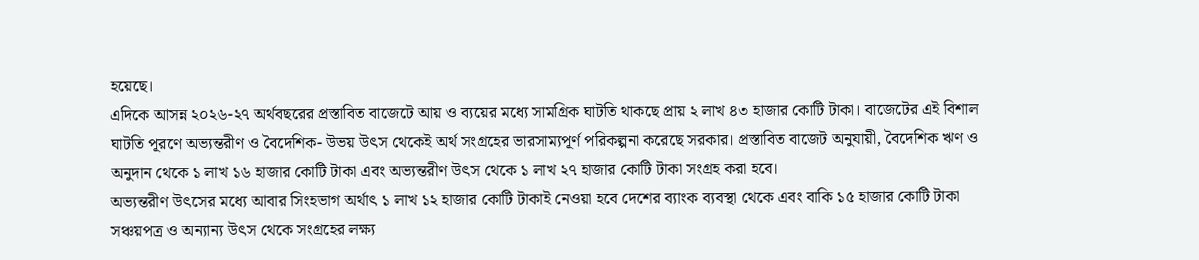হয়েছে।
এদিকে আসন্ন ২০২৬-২৭ অর্থবছরের প্রস্তাবিত বাজেটে আয় ও ব্যয়ের মধ্যে সামগ্রিক ঘাটতি থাকছে প্রায় ২ লাখ ৪৩ হাজার কোটি টাকা। বাজেটের এই বিশাল ঘাটতি পূরণে অভ্যন্তরীণ ও বৈদেশিক- উভয় উৎস থেকেই অর্থ সংগ্রহের ভারসাম্যপূর্ণ পরিকল্পনা করেছে সরকার। প্রস্তাবিত বাজেট অনুযায়ী, বৈদেশিক ঋণ ও অনুদান থেকে ১ লাখ ১৬ হাজার কোটি টাকা এবং অভ্যন্তরীণ উৎস থেকে ১ লাখ ২৭ হাজার কোটি টাকা সংগ্রহ করা হবে।
অভ্যন্তরীণ উৎসের মধ্যে আবার সিংহভাগ অর্থাৎ ১ লাখ ১২ হাজার কোটি টাকাই নেওয়া হবে দেশের ব্যাংক ব্যবস্থা থেকে এবং বাকি ১৫ হাজার কোটি টাকা সঞ্চয়পত্র ও অন্যান্য উৎস থেকে সংগ্রহের লক্ষ্য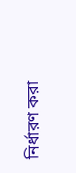নির্ধারণ করা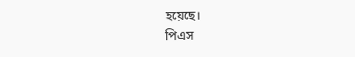হয়েছে।
পিএস